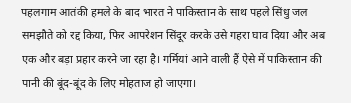पहलगाम आतंकी हमले के बाद भारत ने पाकिस्तान के साथ पहले सिंधु जल समझौते को रद्द किया, फिर आपरेशन सिंदूर करके उसे गहरा घाव दिया और अब एक और बड़ा प्रहार करने जा रहा है। गर्मियां आने वाली हैं ऐसे में पाकिस्तान की पानी की बूंद-बूंद के लिए मोहताज हो जाएगा।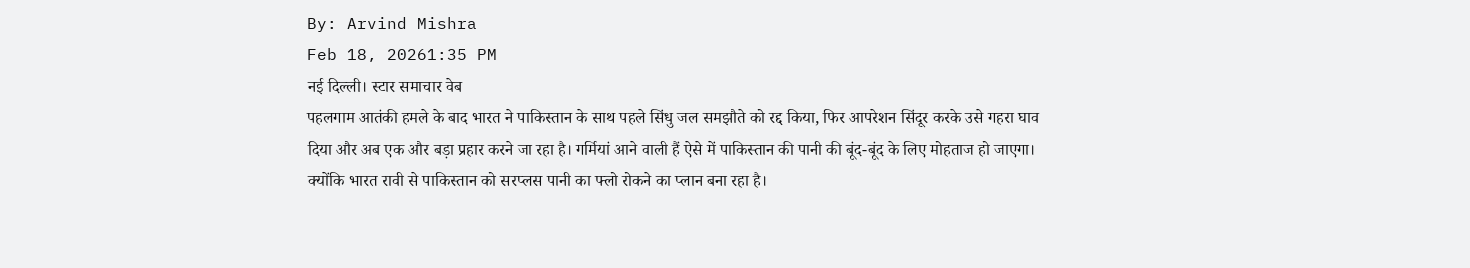By: Arvind Mishra
Feb 18, 20261:35 PM
नई दिल्ली। स्टार समाचार वेब
पहलगाम आतंकी हमले के बाद भारत ने पाकिस्तान के साथ पहले सिंधु जल समझौते को रद्द किया, फिर आपरेशन सिंदूर करके उसे गहरा घाव दिया और अब एक और बड़ा प्रहार करने जा रहा है। गर्मियां आने वाली हैं ऐसे में पाकिस्तान की पानी की बूंद-बूंद के लिए मोहताज हो जाएगा। क्योंकि भारत रावी से पाकिस्तान को सरप्लस पानी का फ्लो रोकने का प्लान बना रहा है।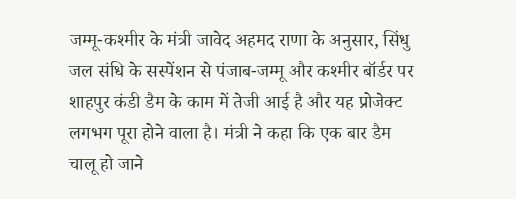जम्मू-कश्मीर के मंत्री जावेद अहमद राणा के अनुसार, सिंधु जल संधि के सस्पेंशन से पंजाब-जम्मू और कश्मीर बॉर्डर पर शाहपुर कंडी डैम के काम में तेजी आई है और यह प्रोजेक्ट लगभग पूरा होने वाला है। मंत्री ने कहा कि एक बार डैम चालू हो जाने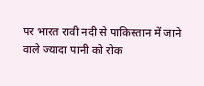पर भारत रावी नदी से पाकिस्तान में जाने वाले ज्यादा पानी को रोक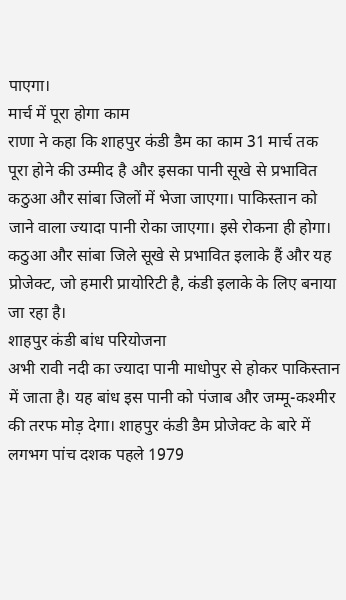पाएगा।
मार्च में पूरा होगा काम
राणा ने कहा कि शाहपुर कंडी डैम का काम 31 मार्च तक पूरा होने की उम्मीद है और इसका पानी सूखे से प्रभावित कठुआ और सांबा जिलों में भेजा जाएगा। पाकिस्तान को जाने वाला ज्यादा पानी रोका जाएगा। इसे रोकना ही होगा। कठुआ और सांबा जिले सूखे से प्रभावित इलाके हैं और यह प्रोजेक्ट, जो हमारी प्रायोरिटी है, कंडी इलाके के लिए बनाया जा रहा है।
शाहपुर कंडी बांध परियोजना
अभी रावी नदी का ज्यादा पानी माधोपुर से होकर पाकिस्तान में जाता है। यह बांध इस पानी को पंजाब और जम्मू-कश्मीर की तरफ मोड़ देगा। शाहपुर कंडी डैम प्रोजेक्ट के बारे में लगभग पांच दशक पहले 1979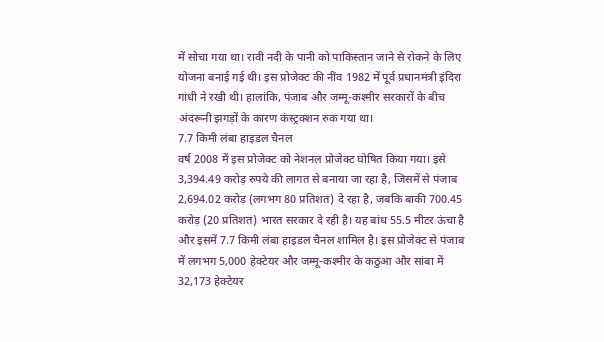में सोचा गया था। रावी नदी के पानी को पाकिस्तान जाने से रोकने के लिए योजना बनाई गई थी। इस प्रोजेक्ट की नींव 1982 में पूर्व प्रधानमंत्री इंदिरा गांधी ने रखी थी। हालांकि, पंजाब और जम्मू-कश्मीर सरकारों के बीच अंदरूनी झगड़ों के कारण कंस्ट्रक्शन रुक गया था।
7.7 किमी लंबा हाइडल चैनल
वर्ष 2008 में इस प्रोजेक्ट को नेशनल प्रोजेक्ट घोषित किया गया। इसे 3,394.49 करोड़ रुपये की लागत से बनाया जा रहा है, जिसमें से पंजाब 2,694.02 करोड़ (लगभग 80 प्रतिशत) दे रहा है, जबकि बाकी 700.45 करोड़ (20 प्रतिशत) भारत सरकार दे रही है। यह बांध 55.5 मीटर ऊंचा है और इसमें 7.7 किमी लंबा हाइडल चैनल शामिल है। इस प्रोजेक्ट से पंजाब में लगभग 5,000 हेक्टेयर और जम्मू-कश्मीर के कठुआ और सांबा में 32,173 हेक्टेयर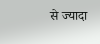से ज्यादा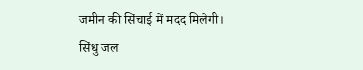जमीन की सिंचाई में मदद मिलेगी।
सिंधु जल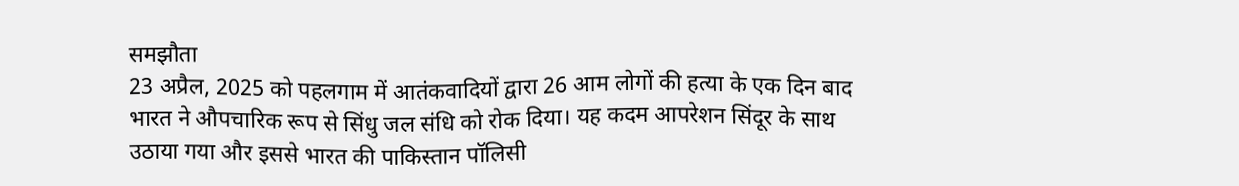समझौता
23 अप्रैल, 2025 को पहलगाम में आतंकवादियों द्वारा 26 आम लोगों की हत्या के एक दिन बाद भारत ने औपचारिक रूप से सिंधु जल संधि को रोक दिया। यह कदम आपरेशन सिंदूर के साथ उठाया गया और इससे भारत की पाकिस्तान पॉलिसी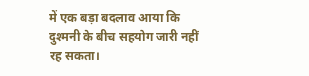में एक बड़ा बदलाव आया कि दुश्मनी के बीच सहयोग जारी नहीं रह सकता।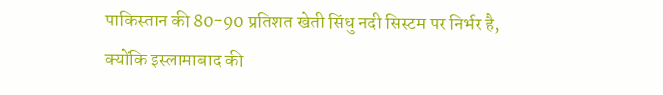पाकिस्तान की 80-90 प्रतिशत खेती सिंधु नदी सिस्टम पर निर्भर है, क्योंकि इस्लामाबाद की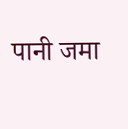पानी जमा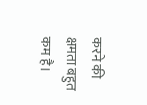करने की क्षमता बहुत कम है।